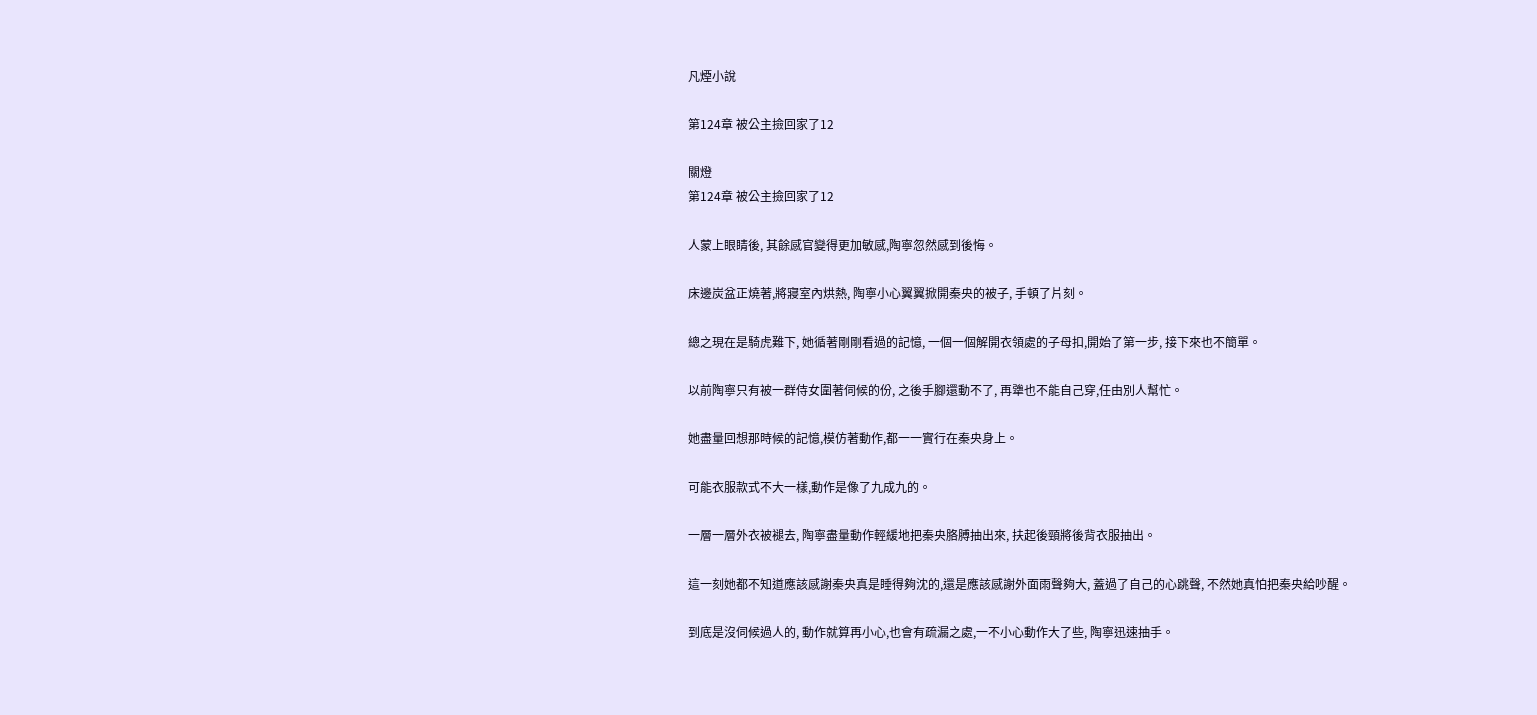凡煙小說

第124章 被公主撿回家了12

關燈
第124章 被公主撿回家了12

人蒙上眼睛後, 其餘感官變得更加敏感,陶寧忽然感到後悔。

床邊炭盆正燒著,將寢室內烘熱, 陶寧小心翼翼掀開秦央的被子, 手頓了片刻。

總之現在是騎虎難下, 她循著剛剛看過的記憶, 一個一個解開衣領處的子母扣,開始了第一步, 接下來也不簡單。

以前陶寧只有被一群侍女圍著伺候的份, 之後手腳還動不了, 再犟也不能自己穿,任由別人幫忙。

她盡量回想那時候的記憶,模仿著動作,都一一實行在秦央身上。

可能衣服款式不大一樣,動作是像了九成九的。

一層一層外衣被褪去, 陶寧盡量動作輕緩地把秦央胳膊抽出來, 扶起後頸將後背衣服抽出。

這一刻她都不知道應該感謝秦央真是睡得夠沈的,還是應該感謝外面雨聲夠大, 蓋過了自己的心跳聲, 不然她真怕把秦央給吵醒。

到底是沒伺候過人的, 動作就算再小心,也會有疏漏之處,一不小心動作大了些, 陶寧迅速抽手。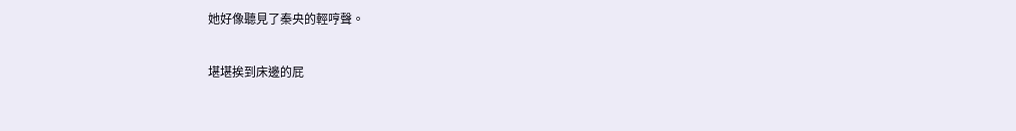她好像聽見了秦央的輕哼聲。

堪堪挨到床邊的屁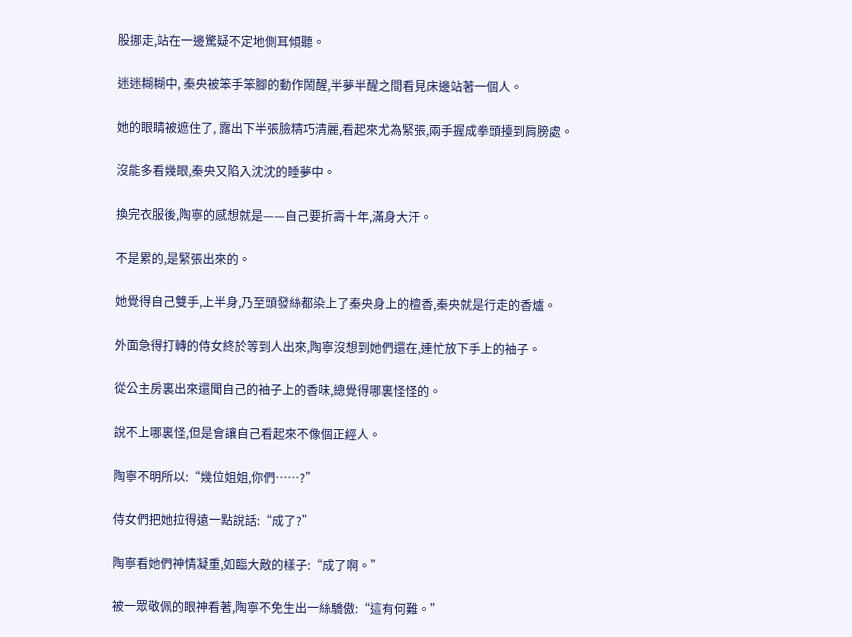股挪走,站在一邊驚疑不定地側耳傾聽。

迷迷糊糊中, 秦央被笨手笨腳的動作鬧醒,半夢半醒之間看見床邊站著一個人。

她的眼睛被遮住了, 露出下半張臉精巧清麗,看起來尤為緊張,兩手握成拳頭擡到肩膀處。

沒能多看幾眼,秦央又陷入沈沈的睡夢中。

換完衣服後,陶寧的感想就是——自己要折壽十年,滿身大汗。

不是累的,是緊張出來的。

她覺得自己雙手,上半身,乃至頭發絲都染上了秦央身上的檀香,秦央就是行走的香爐。

外面急得打轉的侍女終於等到人出來,陶寧沒想到她們還在,連忙放下手上的袖子。

從公主房裏出來還聞自己的袖子上的香味,總覺得哪裏怪怪的。

說不上哪裏怪,但是會讓自己看起來不像個正經人。

陶寧不明所以:“幾位姐姐,你們……?”

侍女們把她拉得遠一點說話:“成了?”

陶寧看她們神情凝重,如臨大敵的樣子:“成了啊。”

被一眾敬佩的眼神看著,陶寧不免生出一絲驕傲:“這有何難。”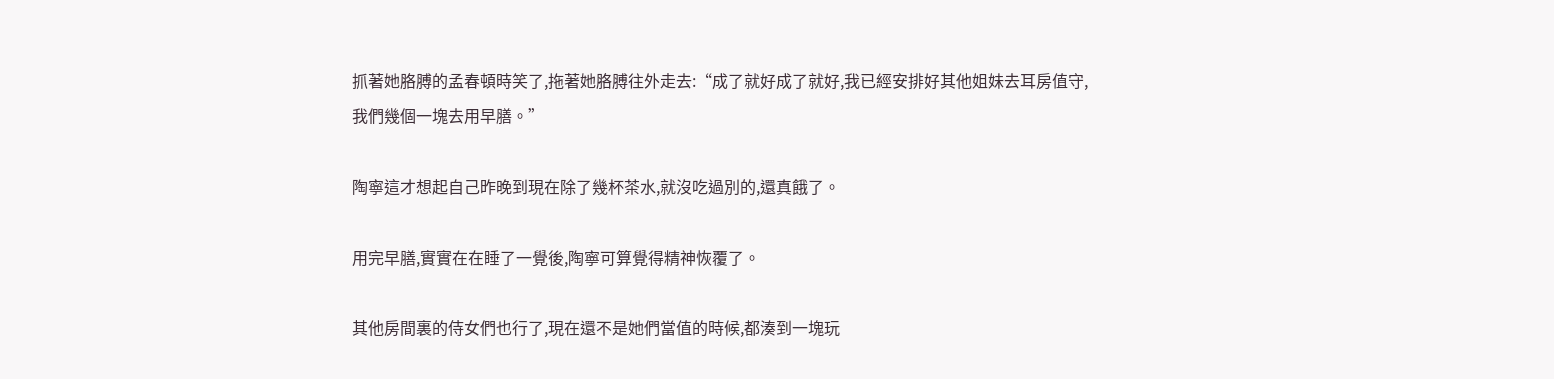抓著她胳膊的孟春頓時笑了,拖著她胳膊往外走去:“成了就好成了就好,我已經安排好其他姐妹去耳房值守,我們幾個一塊去用早膳。”

陶寧這才想起自己昨晚到現在除了幾杯茶水,就沒吃過別的,還真餓了。

用完早膳,實實在在睡了一覺後,陶寧可算覺得精神恢覆了。

其他房間裏的侍女們也行了,現在還不是她們當值的時候,都湊到一塊玩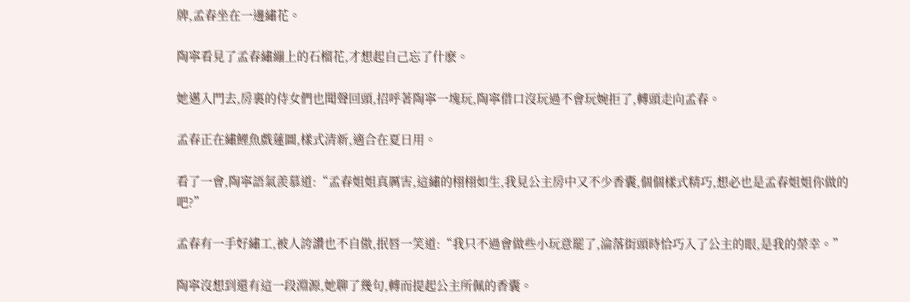牌,孟春坐在一邊繡花。

陶寧看見了孟春繡繃上的石榴花,才想起自己忘了什麽。

她邁入門去,房裏的侍女們也聞聲回頭,招呼著陶寧一塊玩,陶寧借口沒玩過不會玩婉拒了,轉頭走向孟春。

孟春正在繡鯉魚戲蓮圖,樣式清新,適合在夏日用。

看了一會,陶寧語氣羨慕道:“孟春姐姐真厲害,這繡的栩栩如生,我見公主房中又不少香囊,個個樣式精巧,想必也是孟春姐姐你做的吧?”

孟春有一手好繡工,被人誇讚也不自傲,抿唇一笑道:“我只不過會做些小玩意罷了,淪落街頭時恰巧入了公主的眼,是我的榮幸。”

陶寧沒想到還有這一段淵源,她聊了幾句,轉而提起公主所佩的香囊。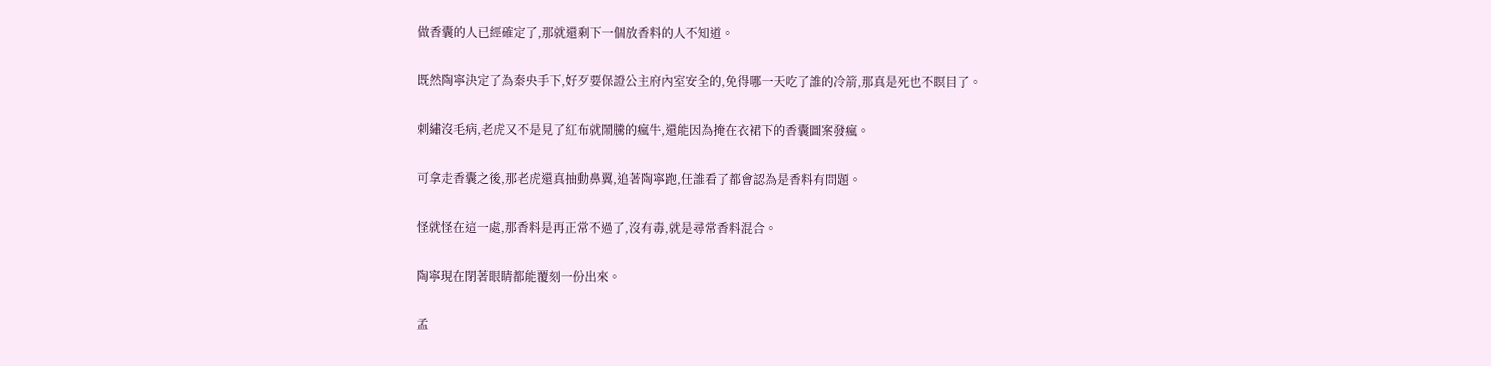做香囊的人已經確定了,那就還剩下一個放香料的人不知道。

既然陶寧決定了為秦央手下,好歹要保證公主府內室安全的,免得哪一天吃了誰的冷箭,那真是死也不瞑目了。

刺繡沒毛病,老虎又不是見了紅布就鬧騰的瘋牛,還能因為掩在衣裙下的香囊圖案發瘋。

可拿走香囊之後,那老虎還真抽動鼻翼,追著陶寧跑,任誰看了都會認為是香料有問題。

怪就怪在這一處,那香料是再正常不過了,沒有毒,就是尋常香料混合。

陶寧現在閉著眼睛都能覆刻一份出來。

孟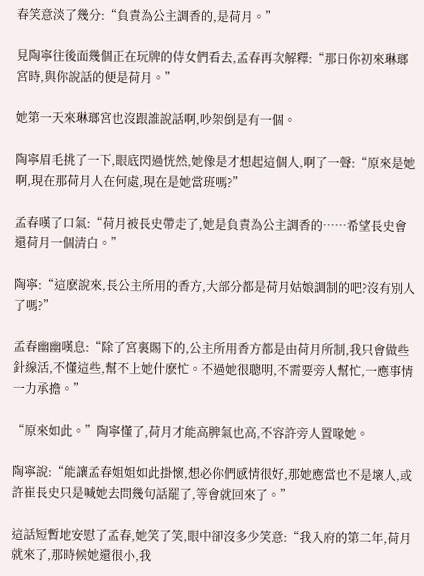春笑意淡了幾分:“負責為公主調香的,是荷月。”

見陶寧往後面幾個正在玩牌的侍女們看去,孟春再次解釋:“那日你初來琳瑯宮時,與你說話的便是荷月。”

她第一天來琳瑯宮也沒跟誰說話啊,吵架倒是有一個。

陶寧眉毛挑了一下,眼底閃過恍然,她像是才想起這個人,啊了一聲:“原來是她啊,現在那荷月人在何處,現在是她當班嗎?”

孟春嘆了口氣:“荷月被長史帶走了,她是負責為公主調香的……希望長史會還荷月一個清白。”

陶寧:“這麽說來,長公主所用的香方,大部分都是荷月姑娘調制的吧?沒有別人了嗎?”

孟春幽幽嘆息:“除了宮裏賜下的,公主所用香方都是由荷月所制,我只會做些針線活,不懂這些,幫不上她什麽忙。不過她很聰明,不需要旁人幫忙,一應事情一力承擔。”

“原來如此。”陶寧懂了,荷月才能高脾氣也高,不容許旁人置喙她。

陶寧說:“能讓孟春姐姐如此掛懷,想必你們感情很好,那她應當也不是壞人,或許崔長史只是喊她去問幾句話罷了,等會就回來了。”

這話短暫地安慰了孟春,她笑了笑,眼中卻沒多少笑意:“我入府的第二年,荷月就來了,那時候她還很小,我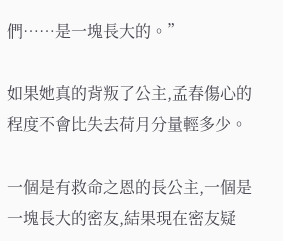們……是一塊長大的。”

如果她真的背叛了公主,孟春傷心的程度不會比失去荷月分量輕多少。

一個是有救命之恩的長公主,一個是一塊長大的密友,結果現在密友疑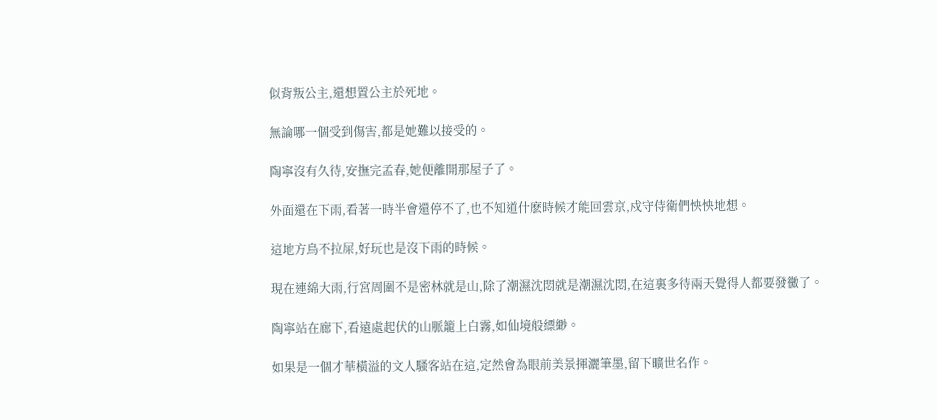似背叛公主,還想置公主於死地。

無論哪一個受到傷害,都是她難以接受的。

陶寧沒有久待,安撫完孟春,她便離開那屋子了。

外面還在下雨,看著一時半會還停不了,也不知道什麽時候才能回雲京,戍守侍衛們怏怏地想。

這地方鳥不拉屎,好玩也是沒下雨的時候。

現在連綿大雨,行宮周圍不是密林就是山,除了潮濕沈悶就是潮濕沈悶,在這裏多待兩天覺得人都要發黴了。

陶寧站在廊下,看遠處起伏的山脈籠上白霧,如仙境般縹緲。

如果是一個才華橫溢的文人騷客站在這,定然會為眼前美景揮灑筆墨,留下曠世名作。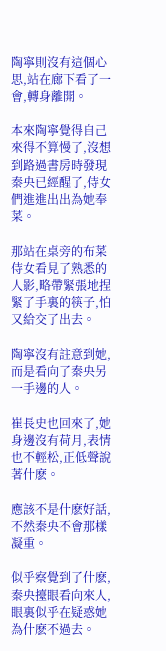陶寧則沒有這個心思,站在廊下看了一會,轉身離開。

本來陶寧覺得自己來得不算慢了,沒想到路過書房時發現秦央已經醒了,侍女們進進出出為她奉菜。

那站在桌旁的布菜侍女看見了熟悉的人影,略帶緊張地捏緊了手裏的筷子,怕又給交了出去。

陶寧沒有註意到她,而是看向了秦央另一手邊的人。

崔長史也回來了,她身邊沒有荷月,表情也不輕松,正低聲說著什麽。

應該不是什麽好話,不然秦央不會那樣凝重。

似乎察覺到了什麽,秦央擡眼看向來人,眼裏似乎在疑惑她為什麽不過去。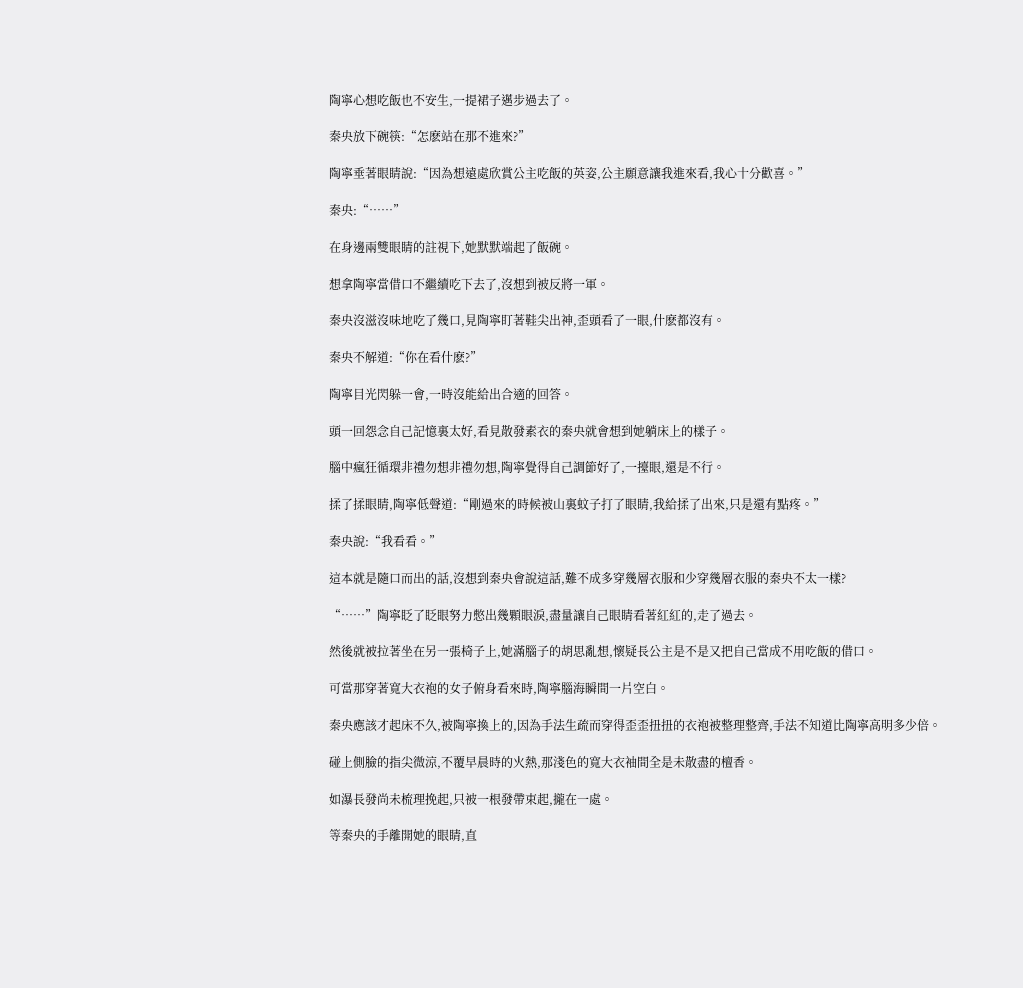陶寧心想吃飯也不安生,一提裙子邁步過去了。

秦央放下碗筷:“怎麽站在那不進來?”

陶寧垂著眼睛說:“因為想遠處欣賞公主吃飯的英姿,公主願意讓我進來看,我心十分歡喜。”

秦央:“……”

在身邊兩雙眼睛的註視下,她默默端起了飯碗。

想拿陶寧當借口不繼續吃下去了,沒想到被反將一軍。

秦央沒滋沒味地吃了幾口,見陶寧盯著鞋尖出神,歪頭看了一眼,什麽都沒有。

秦央不解道:“你在看什麽?”

陶寧目光閃躲一會,一時沒能給出合適的回答。

頭一回怨念自己記憶裏太好,看見散發素衣的秦央就會想到她躺床上的樣子。

腦中瘋狂循環非禮勿想非禮勿想,陶寧覺得自己調節好了,一擡眼,還是不行。

揉了揉眼睛,陶寧低聲道:“剛過來的時候被山裏蚊子打了眼睛,我給揉了出來,只是還有點疼。”

秦央說:“我看看。”

這本就是隨口而出的話,沒想到秦央會說這話,難不成多穿幾層衣服和少穿幾層衣服的秦央不太一樣?

“……”陶寧眨了眨眼努力憋出幾顆眼淚,盡量讓自己眼睛看著紅紅的,走了過去。

然後就被拉著坐在另一張椅子上,她滿腦子的胡思亂想,懷疑長公主是不是又把自己當成不用吃飯的借口。

可當那穿著寬大衣袍的女子俯身看來時,陶寧腦海瞬間一片空白。

秦央應該才起床不久,被陶寧換上的,因為手法生疏而穿得歪歪扭扭的衣袍被整理整齊,手法不知道比陶寧高明多少倍。

碰上側臉的指尖微涼,不覆早晨時的火熱,那淺色的寬大衣袖間全是未散盡的檀香。

如瀑長發尚未梳理挽起,只被一根發帶束起,攏在一處。

等秦央的手離開她的眼睛,直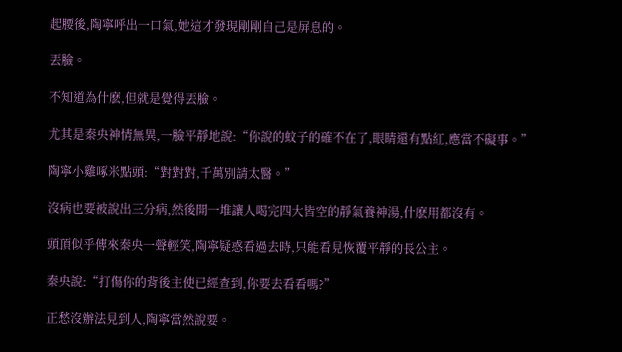起腰後,陶寧呼出一口氣,她這才發現剛剛自己是屏息的。

丟臉。

不知道為什麽,但就是覺得丟臉。

尤其是秦央神情無異,一臉平靜地說:“你說的蚊子的確不在了,眼睛還有點紅,應當不礙事。”

陶寧小雞啄米點頭:“對對對,千萬別請太醫。”

沒病也要被說出三分病,然後開一堆讓人喝完四大皆空的靜氣養神湯,什麽用都沒有。

頭頂似乎傳來秦央一聲輕笑,陶寧疑惑看過去時,只能看見恢覆平靜的長公主。

秦央說:“打傷你的背後主使已經查到,你要去看看嗎?”

正愁沒辦法見到人,陶寧當然說要。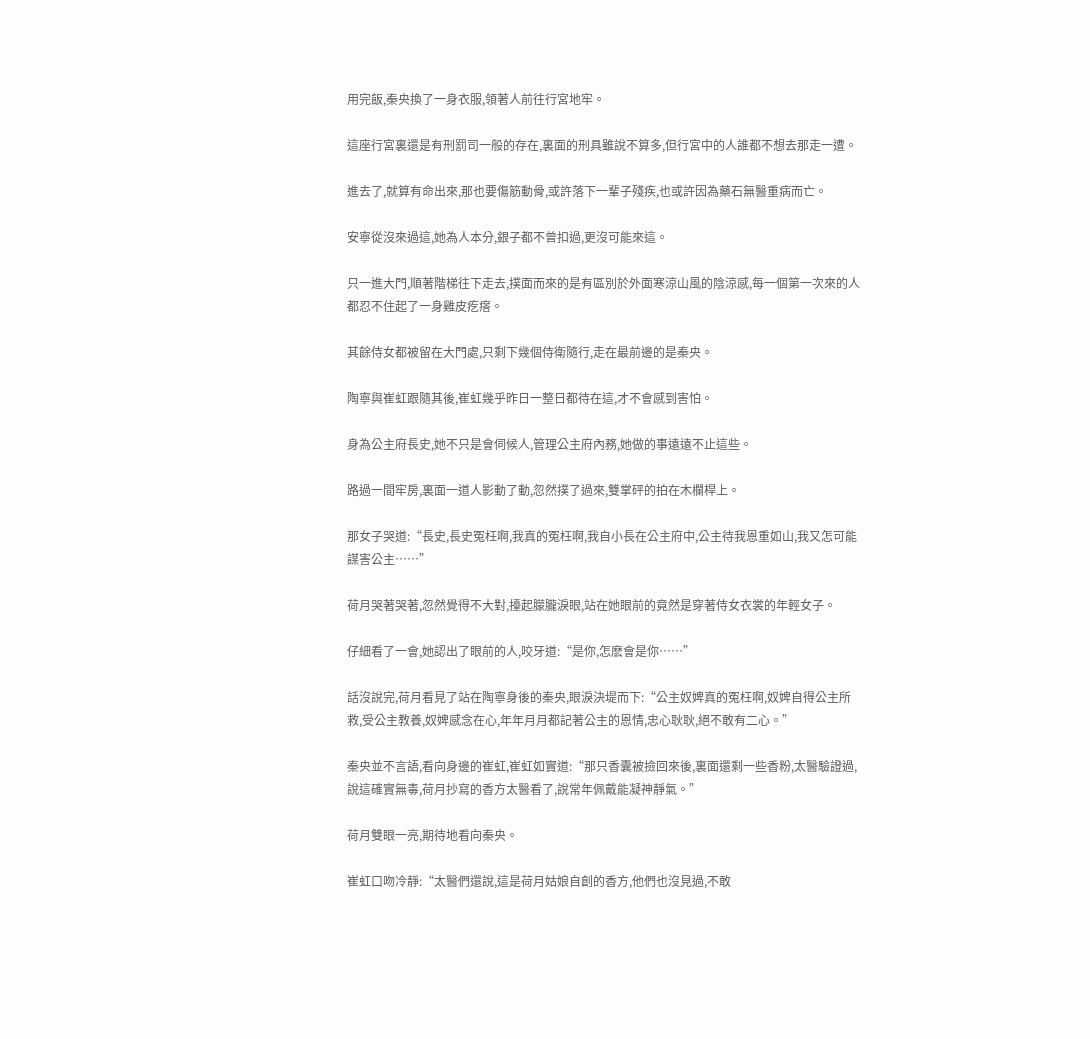用完飯,秦央換了一身衣服,領著人前往行宮地牢。

這座行宮裏還是有刑罰司一般的存在,裏面的刑具雖說不算多,但行宮中的人誰都不想去那走一遭。

進去了,就算有命出來,那也要傷筋動骨,或許落下一輩子殘疾,也或許因為藥石無醫重病而亡。

安寧從沒來過這,她為人本分,銀子都不曾扣過,更沒可能來這。

只一進大門,順著階梯往下走去,撲面而來的是有區別於外面寒涼山風的陰涼感,每一個第一次來的人都忍不住起了一身雞皮疙瘩。

其餘侍女都被留在大門處,只剩下幾個侍衛隨行,走在最前邊的是秦央。

陶寧與崔虹跟隨其後,崔虹幾乎昨日一整日都待在這,才不會感到害怕。

身為公主府長史,她不只是會伺候人,管理公主府內務,她做的事遠遠不止這些。

路過一間牢房,裏面一道人影動了動,忽然撲了過來,雙掌砰的拍在木欄桿上。

那女子哭道:“長史,長史冤枉啊,我真的冤枉啊,我自小長在公主府中,公主待我恩重如山,我又怎可能謀害公主……”

荷月哭著哭著,忽然覺得不大對,擡起朦朧淚眼,站在她眼前的竟然是穿著侍女衣裳的年輕女子。

仔細看了一會,她認出了眼前的人,咬牙道:“是你,怎麽會是你……”

話沒說完,荷月看見了站在陶寧身後的秦央,眼淚決堤而下:“公主奴婢真的冤枉啊,奴婢自得公主所救,受公主教養,奴婢感念在心,年年月月都記著公主的恩情,忠心耿耿,絕不敢有二心。”

秦央並不言語,看向身邊的崔虹,崔虹如實道:“那只香囊被撿回來後,裏面還剩一些香粉,太醫驗證過,說這確實無毒,荷月抄寫的香方太醫看了,說常年佩戴能凝神靜氣。”

荷月雙眼一亮,期待地看向秦央。

崔虹口吻冷靜:“太醫們還說,這是荷月姑娘自創的香方,他們也沒見過,不敢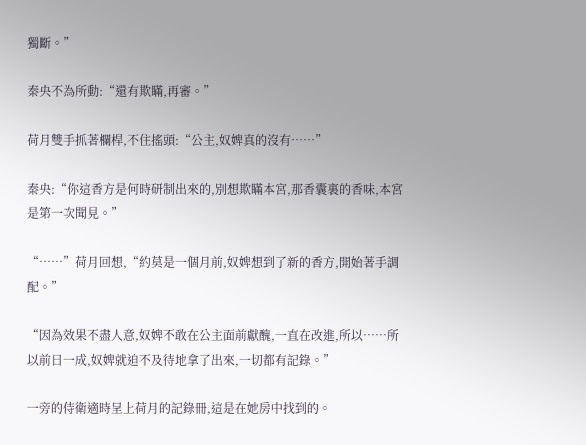獨斷。”

秦央不為所動:“還有欺瞞,再審。”

荷月雙手抓著欄桿,不住搖頭:“公主,奴婢真的沒有……”

秦央:“你這香方是何時研制出來的,別想欺瞞本宮,那香囊裏的香味,本宮是第一次聞見。”

“……”荷月回想,“約莫是一個月前,奴婢想到了新的香方,開始著手調配。”

“因為效果不盡人意,奴婢不敢在公主面前獻醜,一直在改進,所以……所以前日一成,奴婢就迫不及待地拿了出來,一切都有記錄。”

一旁的侍衛適時呈上荷月的記錄冊,這是在她房中找到的。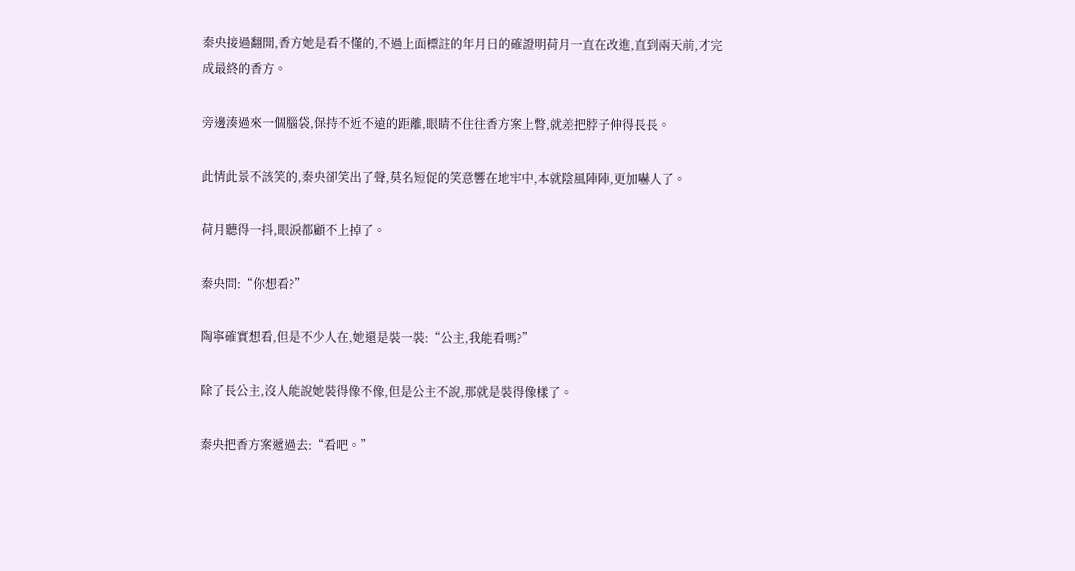秦央接過翻開,香方她是看不懂的,不過上面標註的年月日的確證明荷月一直在改進,直到兩天前,才完成最終的香方。

旁邊湊過來一個腦袋,保持不近不遠的距離,眼睛不住往香方案上瞥,就差把脖子伸得長長。

此情此景不該笑的,秦央卻笑出了聲,莫名短促的笑意響在地牢中,本就陰風陣陣,更加嚇人了。

荷月聽得一抖,眼淚都顧不上掉了。

秦央問:“你想看?”

陶寧確實想看,但是不少人在,她還是裝一裝:“公主,我能看嗎?”

除了長公主,沒人能說她裝得像不像,但是公主不說,那就是裝得像樣了。

秦央把香方案遞過去:“看吧。”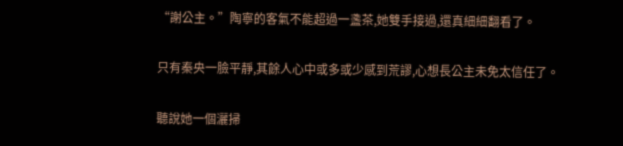“謝公主。”陶寧的客氣不能超過一盞茶,她雙手接過,還真細細翻看了。

只有秦央一臉平靜,其餘人心中或多或少感到荒謬,心想長公主未免太信任了。

聽說她一個灑掃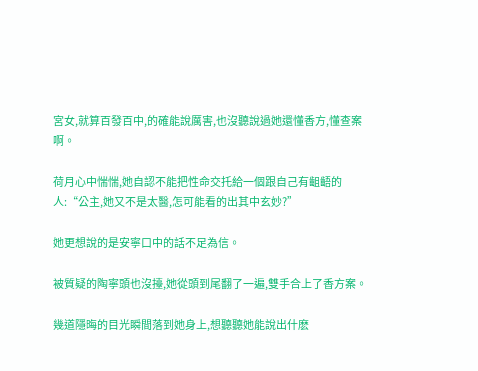宮女,就算百發百中,的確能說厲害,也沒聽說過她還懂香方,懂查案啊。

荷月心中惴惴,她自認不能把性命交托給一個跟自己有齟齬的人:“公主,她又不是太醫,怎可能看的出其中玄妙?”

她更想說的是安寧口中的話不足為信。

被質疑的陶寧頭也沒擡,她從頭到尾翻了一遍,雙手合上了香方案。

幾道隱晦的目光瞬間落到她身上,想聽聽她能說出什麽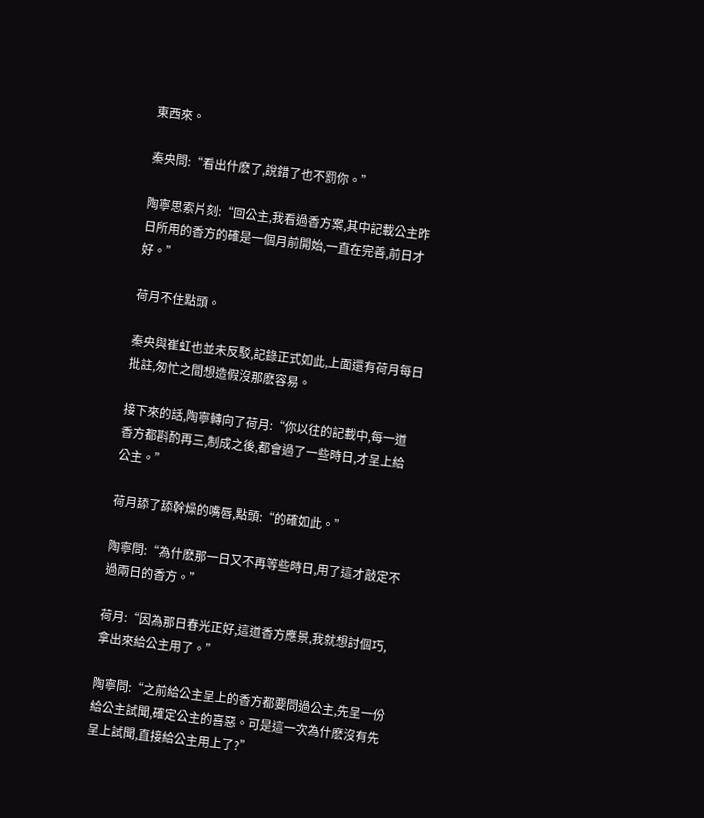東西來。

秦央問:“看出什麽了,說錯了也不罰你。”

陶寧思索片刻:“回公主,我看過香方案,其中記載公主昨日所用的香方的確是一個月前開始,一直在完善,前日才好。”

荷月不住點頭。

秦央與崔虹也並未反駁,記錄正式如此,上面還有荷月每日批註,匆忙之間想造假沒那麽容易。

接下來的話,陶寧轉向了荷月:“你以往的記載中,每一道香方都斟酌再三,制成之後,都會過了一些時日,才呈上給公主。”

荷月舔了舔幹燥的嘴唇,點頭:“的確如此。”

陶寧問:“為什麽那一日又不再等些時日,用了這才敲定不過兩日的香方。”

荷月:“因為那日春光正好,這道香方應景,我就想討個巧,拿出來給公主用了。”

陶寧問:“之前給公主呈上的香方都要問過公主,先呈一份給公主試聞,確定公主的喜惡。可是這一次為什麽沒有先呈上試聞,直接給公主用上了?”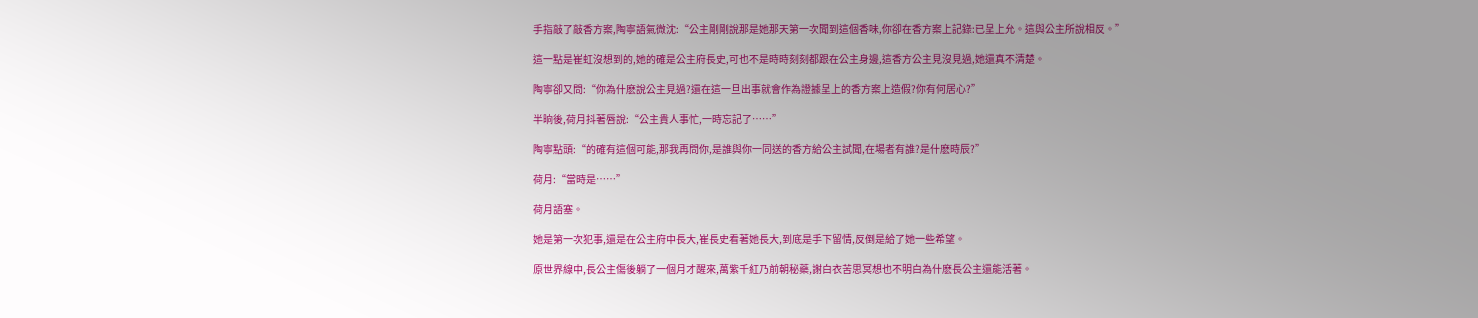手指敲了敲香方案,陶寧語氣微沈:“公主剛剛說那是她那天第一次聞到這個香味,你卻在香方案上記錄:已呈上允。這與公主所說相反。”

這一點是崔虹沒想到的,她的確是公主府長史,可也不是時時刻刻都跟在公主身邊,這香方公主見沒見過,她還真不清楚。

陶寧卻又問:“你為什麽說公主見過?還在這一旦出事就會作為證據呈上的香方案上造假?你有何居心?”

半晌後,荷月抖著唇說:“公主貴人事忙,一時忘記了……”

陶寧點頭:“的確有這個可能,那我再問你,是誰與你一同送的香方給公主試聞,在場者有誰?是什麽時辰?”

荷月:“當時是……”

荷月語塞。

她是第一次犯事,還是在公主府中長大,崔長史看著她長大,到底是手下留情,反倒是給了她一些希望。

原世界線中,長公主傷後躺了一個月才醒來,萬紫千紅乃前朝秘藥,謝白衣苦思冥想也不明白為什麽長公主還能活著。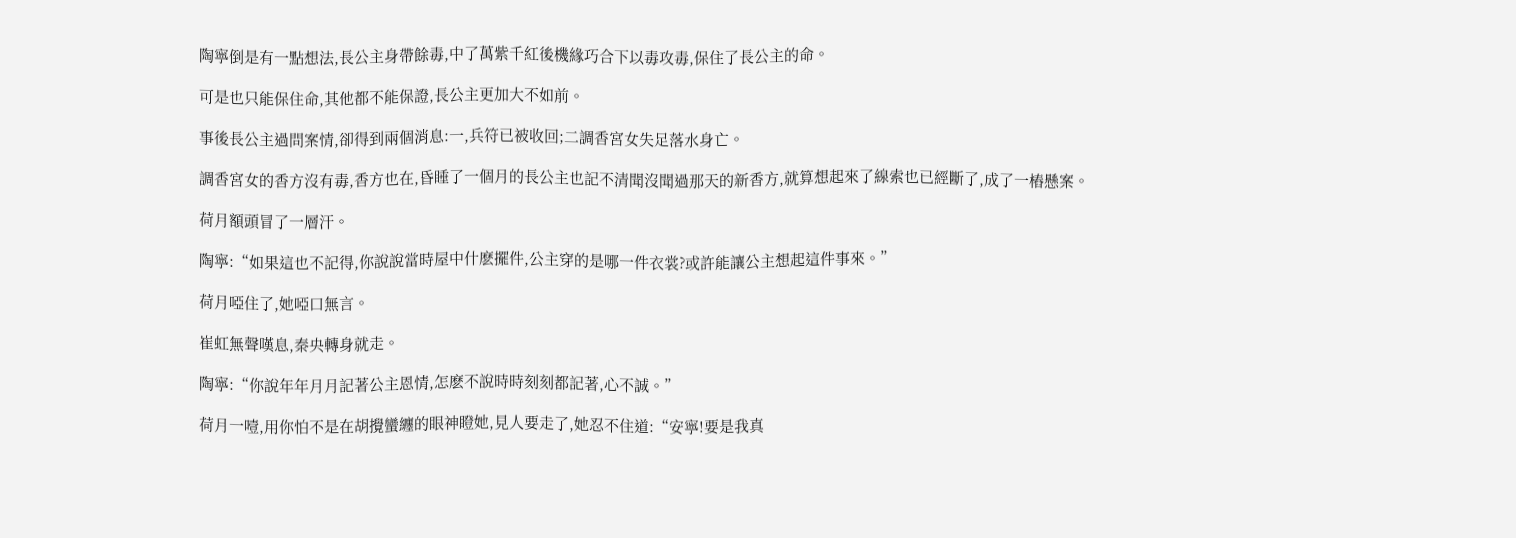陶寧倒是有一點想法,長公主身帶餘毒,中了萬紫千紅後機緣巧合下以毒攻毒,保住了長公主的命。

可是也只能保住命,其他都不能保證,長公主更加大不如前。

事後長公主過問案情,卻得到兩個消息:一,兵符已被收回;二調香宮女失足落水身亡。

調香宮女的香方沒有毒,香方也在,昏睡了一個月的長公主也記不清聞沒聞過那天的新香方,就算想起來了線索也已經斷了,成了一樁懸案。

荷月額頭冒了一層汗。

陶寧:“如果這也不記得,你說說當時屋中什麽擺件,公主穿的是哪一件衣裳?或許能讓公主想起這件事來。”

荷月啞住了,她啞口無言。

崔虹無聲嘆息,秦央轉身就走。

陶寧:“你說年年月月記著公主恩情,怎麽不說時時刻刻都記著,心不誠。”

荷月一噎,用你怕不是在胡攪蠻纏的眼神瞪她,見人要走了,她忍不住道:“安寧!要是我真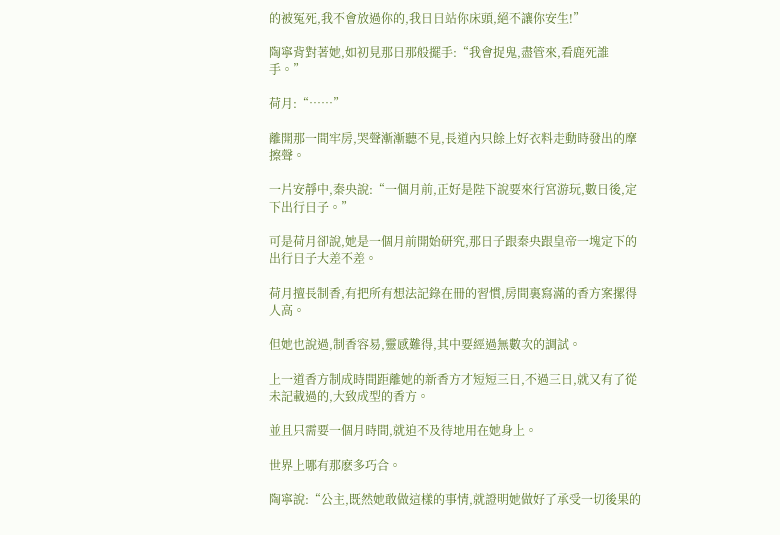的被冤死,我不會放過你的,我日日站你床頭,絕不讓你安生!”

陶寧背對著她,如初見那日那般擺手:“我會捉鬼,盡管來,看鹿死誰手。”

荷月:“……”

離開那一間牢房,哭聲漸漸聽不見,長道內只餘上好衣料走動時發出的摩擦聲。

一片安靜中,秦央說:“一個月前,正好是陛下說要來行宮游玩,數日後,定下出行日子。”

可是荷月卻說,她是一個月前開始研究,那日子跟秦央跟皇帝一塊定下的出行日子大差不差。

荷月擅長制香,有把所有想法記錄在冊的習慣,房間裏寫滿的香方案摞得人高。

但她也說過,制香容易,靈感難得,其中要經過無數次的調試。

上一道香方制成時間距離她的新香方才短短三日,不過三日,就又有了從未記載過的,大致成型的香方。

並且只需要一個月時間,就迫不及待地用在她身上。

世界上哪有那麽多巧合。

陶寧說:“公主,既然她敢做這樣的事情,就證明她做好了承受一切後果的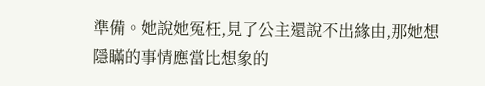準備。她說她冤枉,見了公主還說不出緣由,那她想隱瞞的事情應當比想象的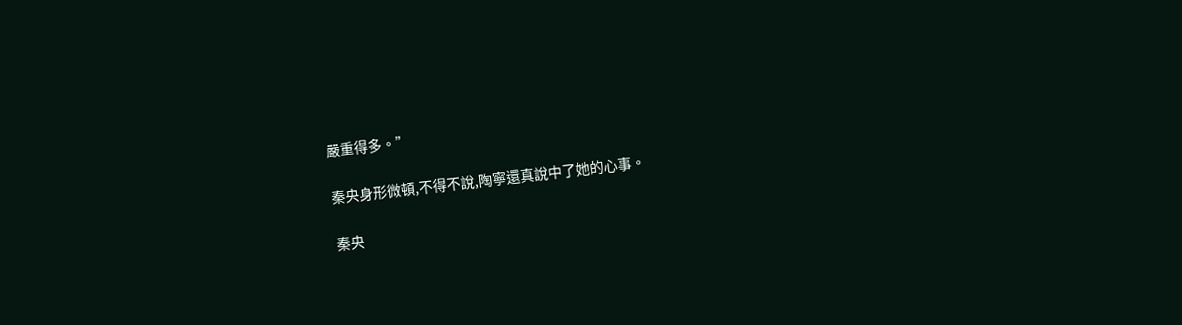嚴重得多。”

秦央身形微頓,不得不說,陶寧還真說中了她的心事。

秦央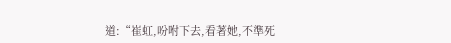道:“崔虹,吩咐下去,看著她,不準死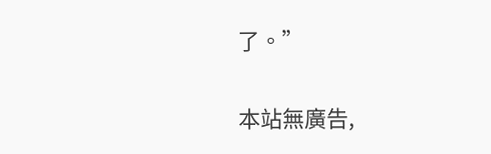了。”

本站無廣告,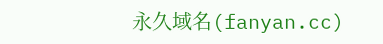永久域名(fanyan.cc)